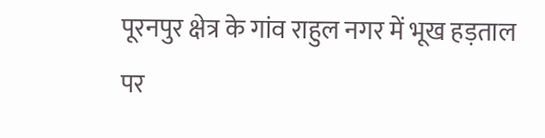पूरनपुर क्षेत्र के गांव राहुल नगर में भूख हड़ताल पर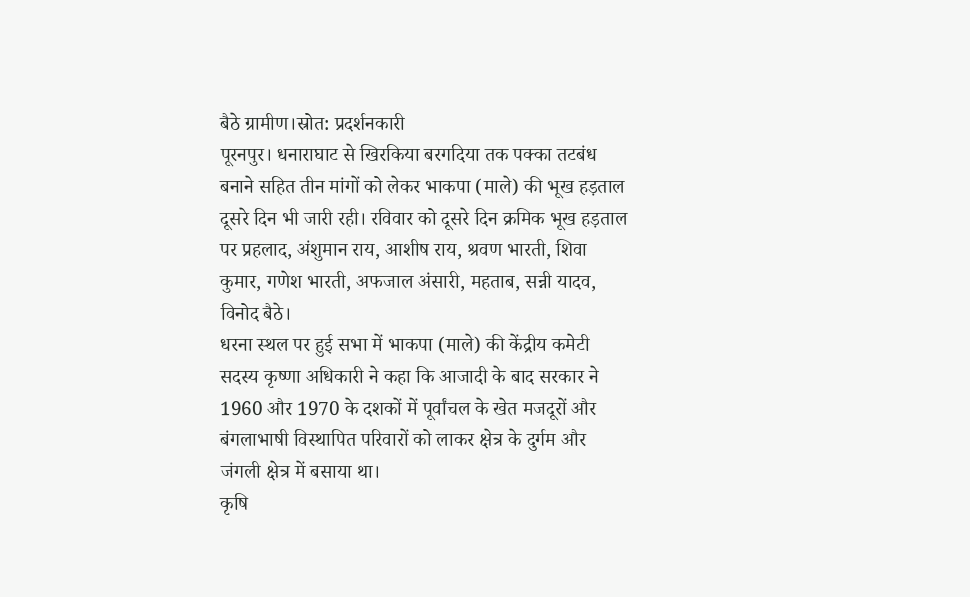बैठे ग्रामीण।स्रोत: प्रदर्शनकारी
पूरनपुर। धनाराघाट से खिरकिया बरगदिया तक पक्का तटबंध बनाने सहित तीन मांगों को लेकर भाकपा (माले) की भूख हड़ताल दूसरे दिन भी जारी रही। रविवार को दूसरे दिन क्रमिक भूख हड़ताल पर प्रहलाद, अंशुमान राय, आशीष राय, श्रवण भारती, शिवा कुमार, गणेश भारती, अफजाल अंसारी, महताब, सन्नी यादव, विनोद बैठे।
धरना स्थल पर हुई सभा में भाकपा (माले) की केंद्रीय कमेटी सदस्य कृष्णा अधिकारी ने कहा कि आजादी के बाद सरकार ने 1960 और 1970 के दशकों में पूर्वांचल के खेत मजदूरों और बंगलाभाषी विस्थापित परिवारों को लाकर क्षेत्र के दुर्गम और जंगली क्षेत्र में बसाया था।
कृषि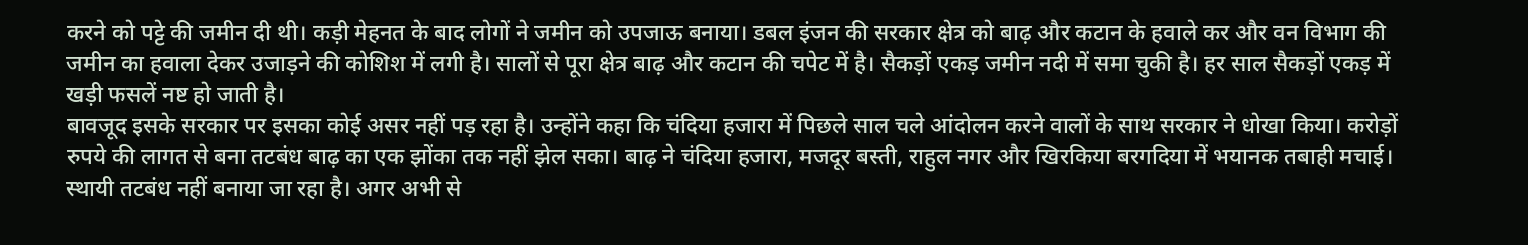करने को पट्टे की जमीन दी थी। कड़ी मेहनत के बाद लोगों ने जमीन को उपजाऊ बनाया। डबल इंजन की सरकार क्षेत्र को बाढ़ और कटान के हवाले कर और वन विभाग की जमीन का हवाला देकर उजाड़ने की कोशिश में लगी है। सालों से पूरा क्षेत्र बाढ़ और कटान की चपेट में है। सैकड़ों एकड़ जमीन नदी में समा चुकी है। हर साल सैकड़ों एकड़ में खड़ी फसलें नष्ट हो जाती है।
बावजूद इसके सरकार पर इसका कोई असर नहीं पड़ रहा है। उन्होंने कहा कि चंदिया हजारा में पिछले साल चले आंदोलन करने वालों के साथ सरकार ने धोखा किया। करोड़ों रुपये की लागत से बना तटबंध बाढ़ का एक झोंका तक नहीं झेल सका। बाढ़ ने चंदिया हजारा, मजदूर बस्ती, राहुल नगर और खिरकिया बरगदिया में भयानक तबाही मचाई।
स्थायी तटबंध नहीं बनाया जा रहा है। अगर अभी से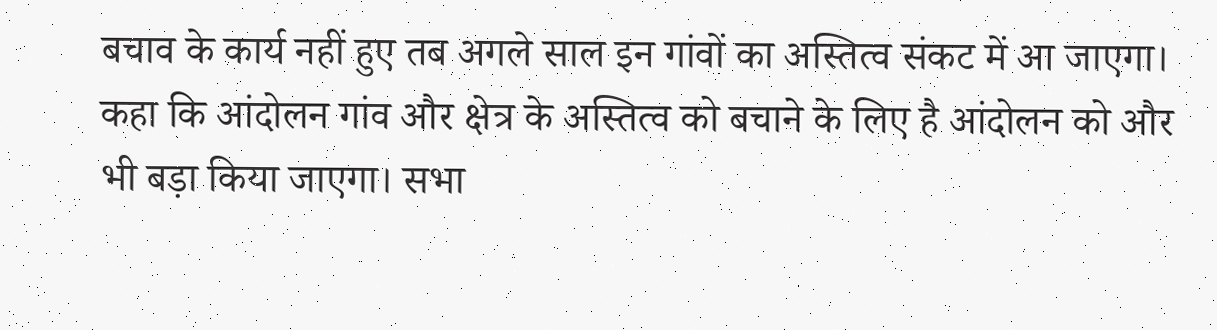बचाव के कार्य नहीं हुए तब अगले साल इन गांवों का अस्तित्व संकट में आ जाएगा। कहा कि आंदोलन गांव और क्षेत्र के अस्तित्व को बचाने के लिए है आंदोलन को और भी बड़ा किया जाएगा। सभा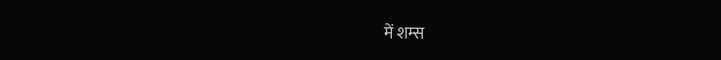में शम्स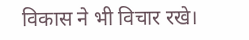विकास ने भी विचार रखे।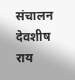संचालन देवशीष राय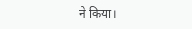ने किया।